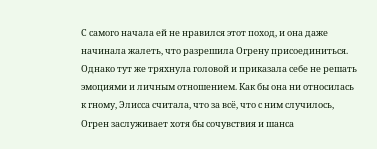С самого начала ей не нравился этот поход, и она даже начинала жалеть, что разрешила Огрену присоединиться. Однако тут же тряхнула головой и приказала себе не решать эмоциями и личным отношением. Как бы она ни относилась к гному, Элисса считала, что за всё, что с ним случилось, Огрен заслуживает хотя бы сочувствия и шанса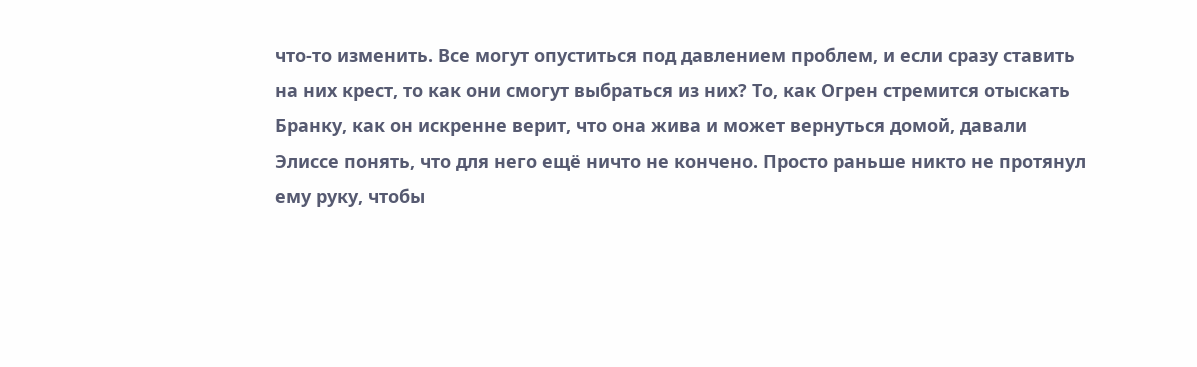что-то изменить. Все могут опуститься под давлением проблем, и если сразу ставить на них крест, то как они смогут выбраться из них? То, как Огрен стремится отыскать Бранку, как он искренне верит, что она жива и может вернуться домой, давали Элиссе понять, что для него ещё ничто не кончено. Просто раньше никто не протянул ему руку, чтобы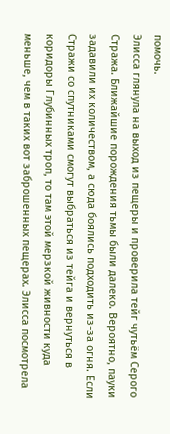помочь.
Элисса глянула на выход из пещеры и проверила тейг чутьём Серого Стража. Ближайшие порождения тьмы были далеко. Вероятно, пауки задавили их количеством, а сюда боялись подходить из-за огня. Если Стражи со спутниками смогут выбраться из тейга и вернуться в коридоры Глубинных троп, то там этой мерзкой живности куда меньше, чем в таких вот заброшенных пещерах. Элисса посмотрела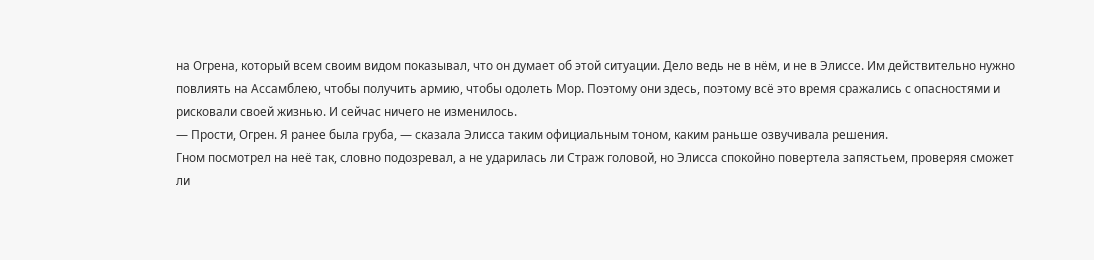на Огрена, который всем своим видом показывал, что он думает об этой ситуации. Дело ведь не в нём, и не в Элиссе. Им действительно нужно повлиять на Ассамблею, чтобы получить армию, чтобы одолеть Мор. Поэтому они здесь, поэтому всё это время сражались с опасностями и рисковали своей жизнью. И сейчас ничего не изменилось.
— Прости, Огрен. Я ранее была груба, — сказала Элисса таким официальным тоном, каким раньше озвучивала решения.
Гном посмотрел на неё так, словно подозревал, а не ударилась ли Страж головой, но Элисса спокойно повертела запястьем, проверяя сможет ли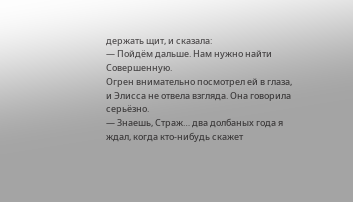держать щит, и сказала:
— Пойдём дальше. Нам нужно найти Совершенную.
Огрен внимательно посмотрел ей в глаза, и Элисса не отвела взгляда. Она говорила серьёзно.
— Знаешь, Страж… два долбаных года я ждал, когда кто-нибудь скажет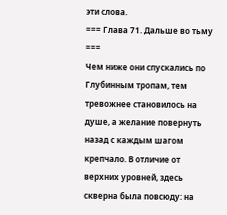эти слова.
=== Глава 71. Дальше во тьму ===
Чем ниже они спускались по Глубинным тропам, тем тревожнее становилось на душе, а желание повернуть назад с каждым шагом крепчало. В отличие от верхних уровней, здесь скверна была повсюду: на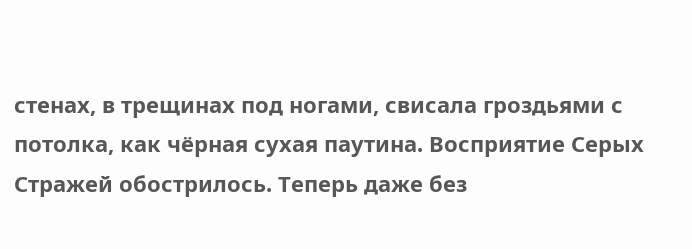стенах, в трещинах под ногами, свисала гроздьями с потолка, как чёрная сухая паутина. Восприятие Серых Стражей обострилось. Теперь даже без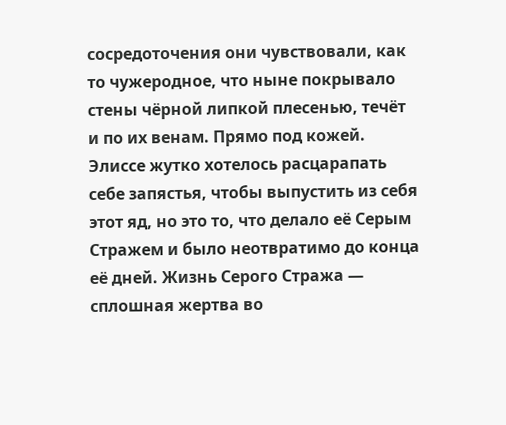сосредоточения они чувствовали, как то чужеродное, что ныне покрывало стены чёрной липкой плесенью, течёт и по их венам. Прямо под кожей. Элиссе жутко хотелось расцарапать себе запястья, чтобы выпустить из себя этот яд, но это то, что делало её Серым Стражем и было неотвратимо до конца её дней. Жизнь Серого Стража — сплошная жертва во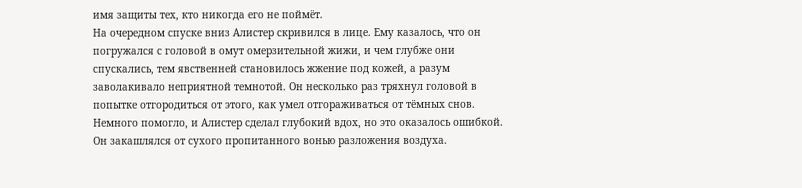имя защиты тех, кто никогда его не поймёт.
На очередном спуске вниз Алистер скривился в лице. Ему казалось, что он погружался с головой в омут омерзительной жижи, и чем глубже они спускались, тем явственней становилось жжение под кожей, а разум заволакивало неприятной темнотой. Он несколько раз тряхнул головой в попытке отгородиться от этого, как умел отгораживаться от тёмных снов. Немного помогло, и Алистер сделал глубокий вдох, но это оказалось ошибкой. Он закашлялся от сухого пропитанного вонью разложения воздуха.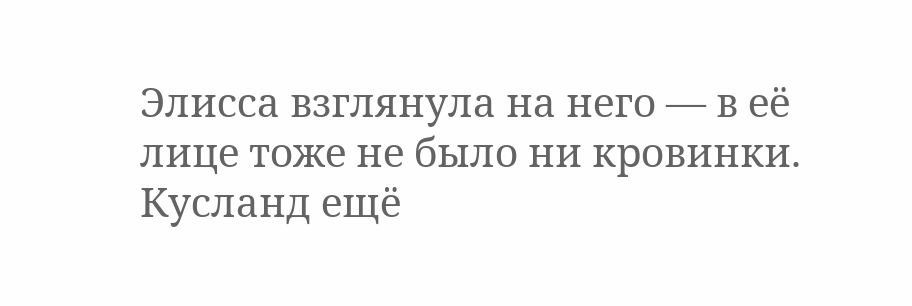Элисса взглянула на него — в её лице тоже не было ни кровинки.
Кусланд ещё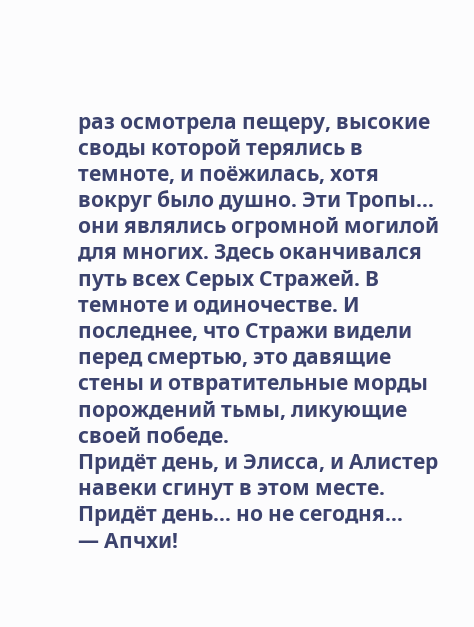раз осмотрела пещеру, высокие своды которой терялись в темноте, и поёжилась, хотя вокруг было душно. Эти Тропы… они являлись огромной могилой для многих. Здесь оканчивался путь всех Серых Стражей. В темноте и одиночестве. И последнее, что Стражи видели перед смертью, это давящие стены и отвратительные морды порождений тьмы, ликующие своей победе.
Придёт день, и Элисса, и Алистер навеки сгинут в этом месте. Придёт день… но не сегодня…
— Апчхи!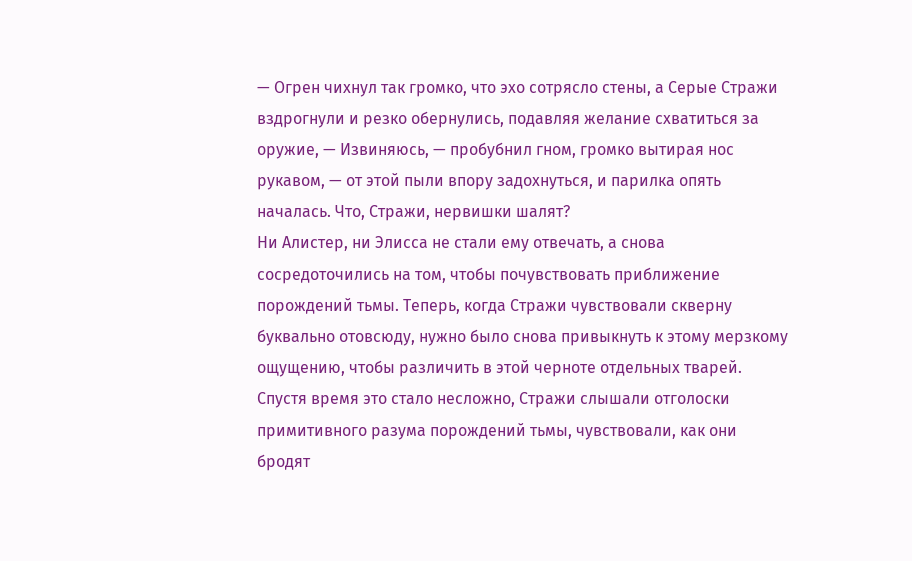— Огрен чихнул так громко, что эхо сотрясло стены, а Серые Стражи вздрогнули и резко обернулись, подавляя желание схватиться за оружие, — Извиняюсь, — пробубнил гном, громко вытирая нос рукавом, — от этой пыли впору задохнуться, и парилка опять началась. Что, Стражи, нервишки шалят?
Ни Алистер, ни Элисса не стали ему отвечать, а снова сосредоточились на том, чтобы почувствовать приближение порождений тьмы. Теперь, когда Стражи чувствовали скверну буквально отовсюду, нужно было снова привыкнуть к этому мерзкому ощущению, чтобы различить в этой черноте отдельных тварей. Спустя время это стало несложно, Стражи слышали отголоски примитивного разума порождений тьмы, чувствовали, как они бродят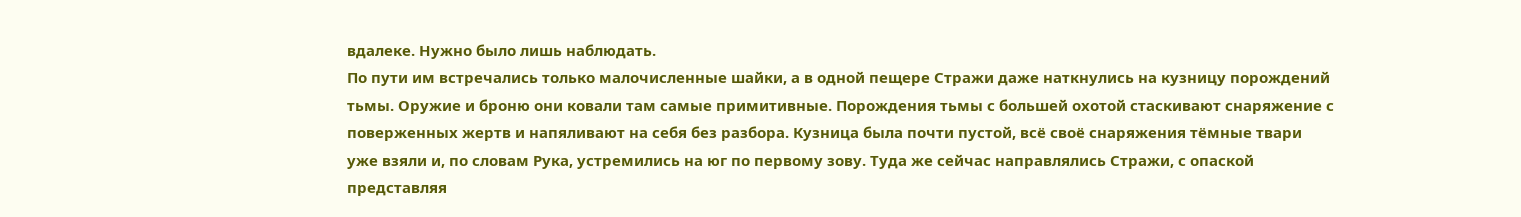вдалеке. Нужно было лишь наблюдать.
По пути им встречались только малочисленные шайки, а в одной пещере Стражи даже наткнулись на кузницу порождений тьмы. Оружие и броню они ковали там самые примитивные. Порождения тьмы с большей охотой стаскивают снаряжение с поверженных жертв и напяливают на себя без разбора. Кузница была почти пустой, всё своё снаряжения тёмные твари уже взяли и, по словам Рука, устремились на юг по первому зову. Туда же сейчас направлялись Стражи, с опаской представляя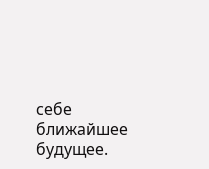себе ближайшее будущее.